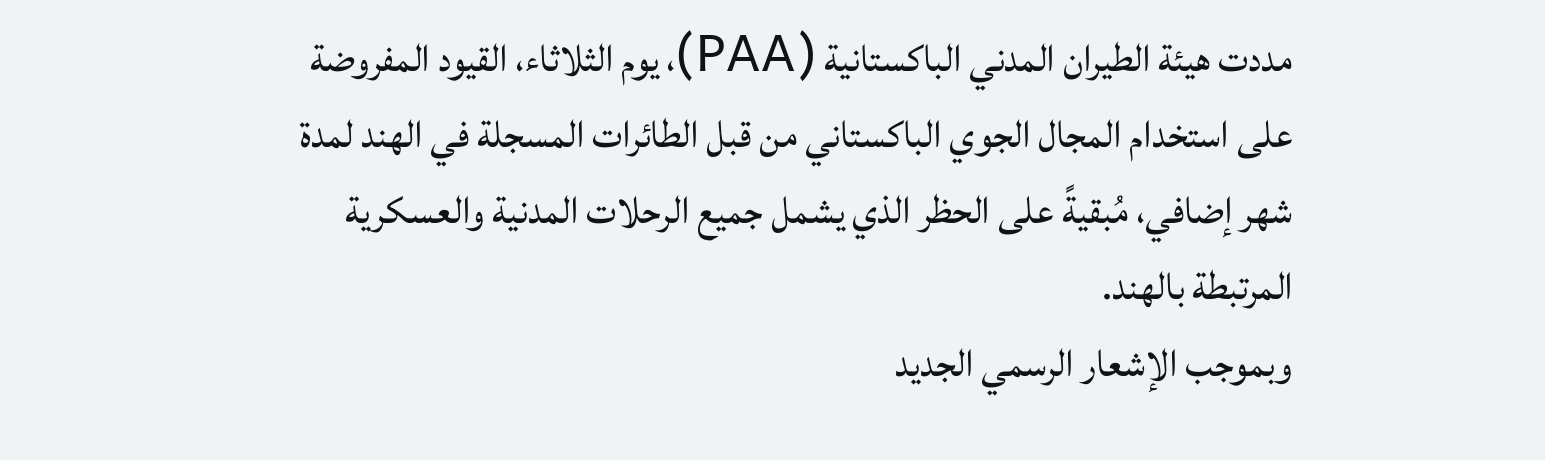مددت هيئة الطيران المدني الباكستانية (PAA)، يوم الثلاثاء، القيود المفروضة على استخدام المجال الجوي الباكستاني من قبل الطائرات المسجلة في الهند لمدة شهر إضافي، مُبقيةً على الحظر الذي يشمل جميع الرحلات المدنية والعسكرية المرتبطة بالهند.
وبموجب الإشعار الرسمي الجديد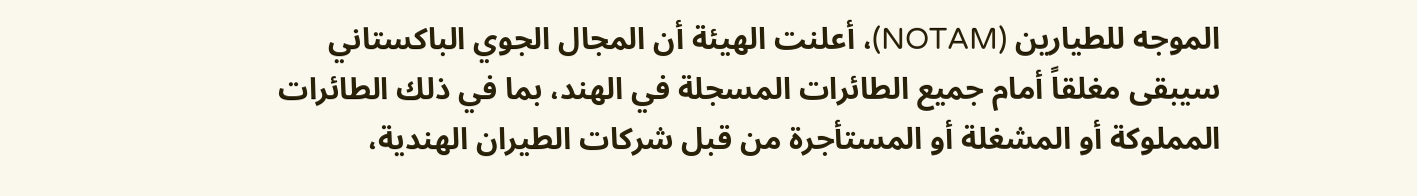الموجه للطيارين (NOTAM)، أعلنت الهيئة أن المجال الجوي الباكستاني سيبقى مغلقاً أمام جميع الطائرات المسجلة في الهند، بما في ذلك الطائرات المملوكة أو المشغلة أو المستأجرة من قبل شركات الطيران الهندية،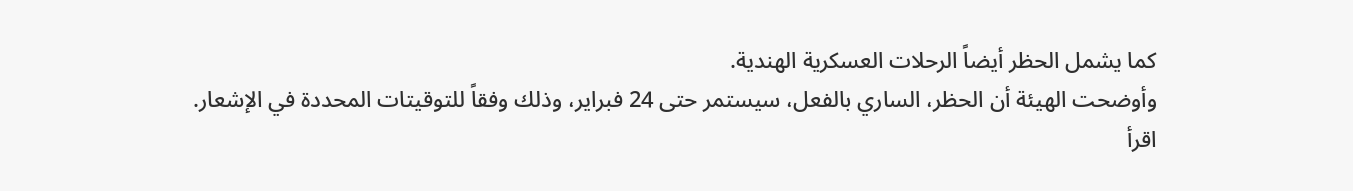كما يشمل الحظر أيضاً الرحلات العسكرية الهندية.
وأوضحت الهيئة أن الحظر، الساري بالفعل، سيستمر حتى 24 فبراير، وذلك وفقاً للتوقيتات المحددة في الإشعار.
اقرأ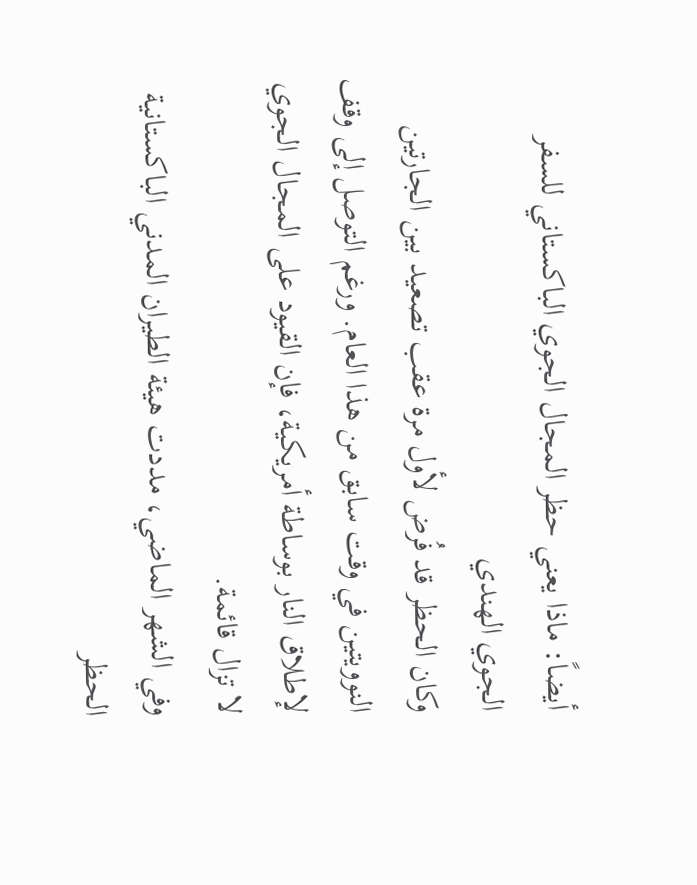أيضاً: ماذا يعني حظر المجال الجوي الباكستاني للسفر الجوي الهندي
وكان الحظر قد فُرض لأول مرة عقب تصعيد بين الجارتين النوويتين في وقت سابق من هذا العام. ورغم التوصل إلى وقف لإطلاق النار بوساطة أمريكية، فإن القيود على المجال الجوي لا تزال قائمة.
وفي الشهر الماضي، مددت هيئة الطيران المدني الباكستانية الحظر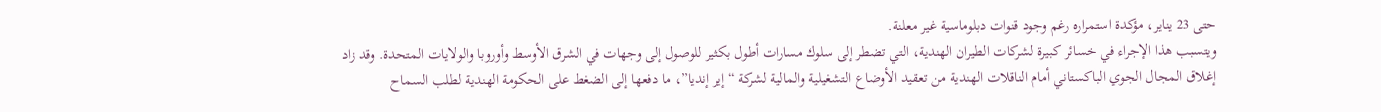حتى 23 يناير، مؤكدة استمراره رغم وجود قنوات دبلوماسية غير معلنة.
ويتسبب هذا الإجراء في خسائر كبيرة لشركات الطيران الهندية، التي تضطر إلى سلوك مسارات أطول بكثير للوصول إلى وجهات في الشرق الأوسط وأوروبا والولايات المتحدة. وقد زاد إغلاق المجال الجوي الباكستاني أمام الناقلات الهندية من تعقيد الأوضاع التشغيلية والمالية لشركة “إير إنديا”، ما دفعها إلى الضغط على الحكومة الهندية لطلب السماح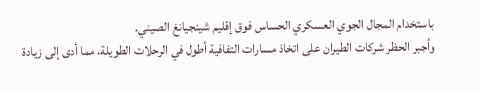باستخدام المجال الجوي العسكري الحساس فوق إقليم شينجيانغ الصيني.
وأجبر الحظر شركات الطيران على اتخاذ مسارات التفافية أطول في الرحلات الطويلة، مما أدى إلى زيادة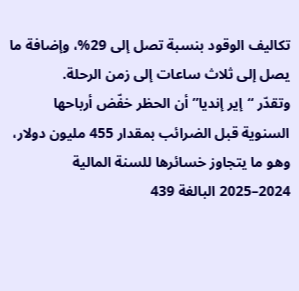تكاليف الوقود بنسبة تصل إلى 29%، وإضافة ما يصل إلى ثلاث ساعات إلى زمن الرحلة.
وتقدّر “إير إنديا” أن الحظر خفّض أرباحها السنوية قبل الضرائب بمقدار 455 مليون دولار، وهو ما يتجاوز خسائرها للسنة المالية 2024–2025 البالغة 439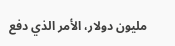مليون دولار، الأمر الذي دفع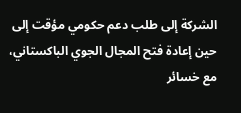الشركة إلى طلب دعم حكومي مؤقت إلى حين إعادة فتح المجال الجوي الباكستاني، مع خسائر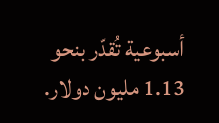أسبوعية تُقدّر بنحو 1.13 مليون دولار.